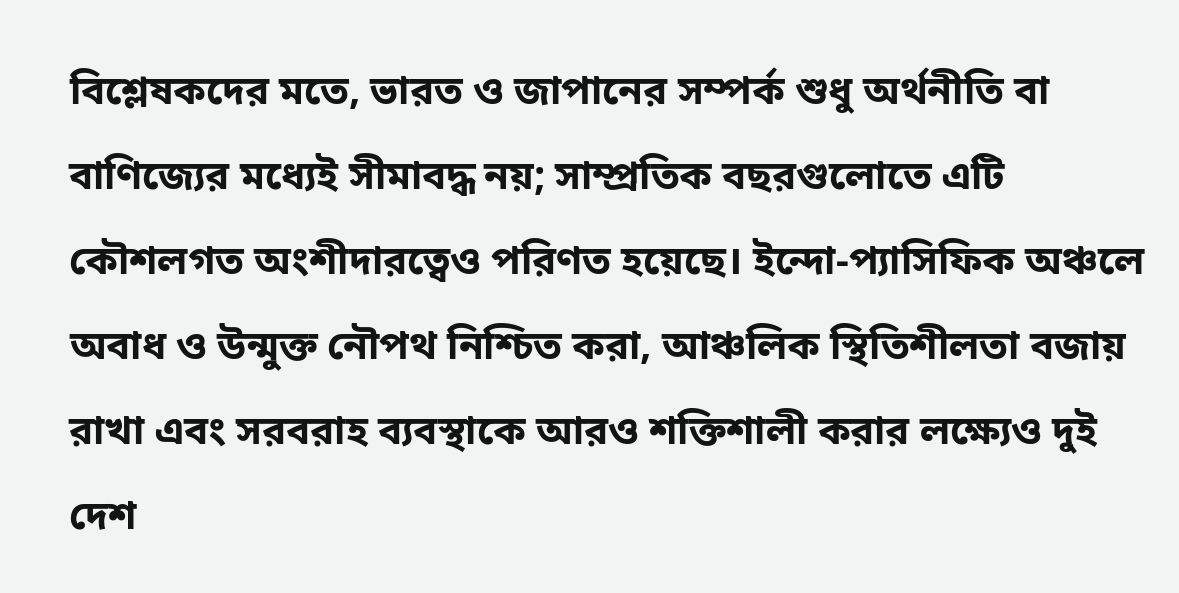বিশ্লেষকদের মতে, ভারত ও জাপানের সম্পর্ক শুধু অর্থনীতি বা বাণিজ্যের মধ্যেই সীমাবদ্ধ নয়; সাম্প্রতিক বছরগুলোতে এটি কৌশলগত অংশীদারত্বেও পরিণত হয়েছে। ইন্দো-প্যাসিফিক অঞ্চলে অবাধ ও উন্মুক্ত নৌপথ নিশ্চিত করা, আঞ্চলিক স্থিতিশীলতা বজায় রাখা এবং সরবরাহ ব্যবস্থাকে আরও শক্তিশালী করার লক্ষ্যেও দুই দেশ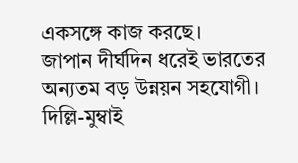একসঙ্গে কাজ করছে।
জাপান দীর্ঘদিন ধরেই ভারতের অন্যতম বড় উন্নয়ন সহযোগী। দিল্লি-মুম্বাই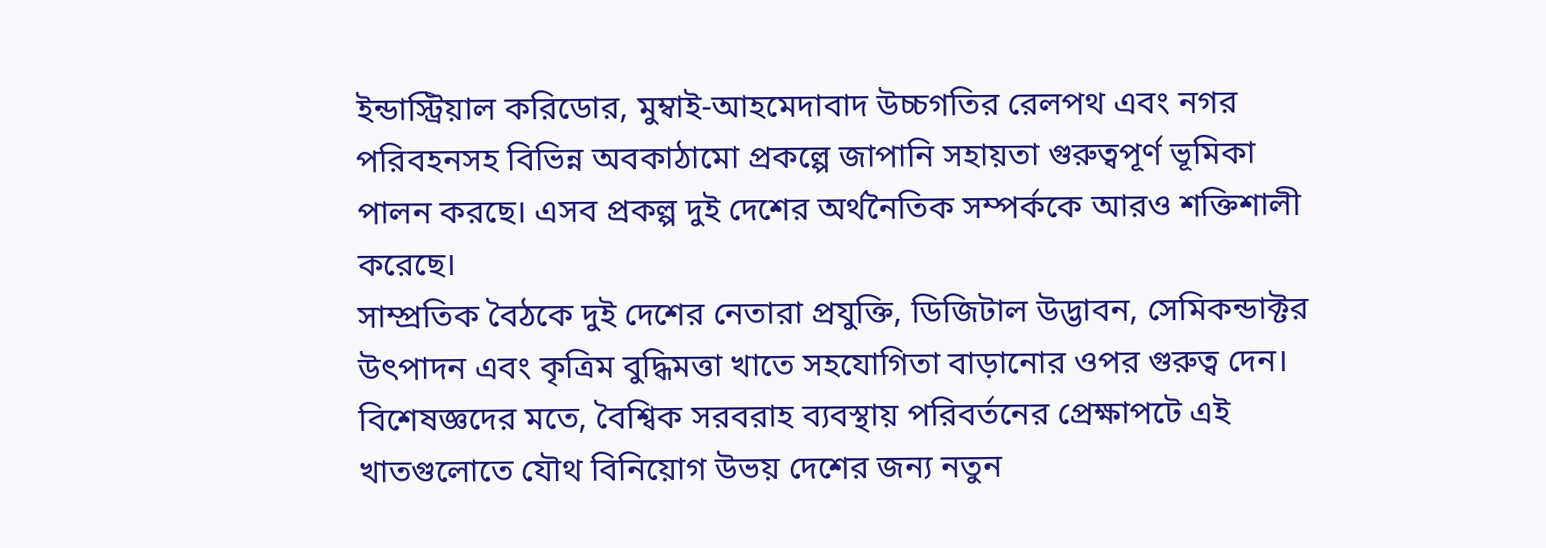ইন্ডাস্ট্রিয়াল করিডোর, মুম্বাই-আহমেদাবাদ উচ্চগতির রেলপথ এবং নগর পরিবহনসহ বিভিন্ন অবকাঠামো প্রকল্পে জাপানি সহায়তা গুরুত্বপূর্ণ ভূমিকা পালন করছে। এসব প্রকল্প দুই দেশের অর্থনৈতিক সম্পর্ককে আরও শক্তিশালী করেছে।
সাম্প্রতিক বৈঠকে দুই দেশের নেতারা প্রযুক্তি, ডিজিটাল উদ্ভাবন, সেমিকন্ডাক্টর উৎপাদন এবং কৃত্রিম বুদ্ধিমত্তা খাতে সহযোগিতা বাড়ানোর ওপর গুরুত্ব দেন। বিশেষজ্ঞদের মতে, বৈশ্বিক সরবরাহ ব্যবস্থায় পরিবর্তনের প্রেক্ষাপটে এই খাতগুলোতে যৌথ বিনিয়োগ উভয় দেশের জন্য নতুন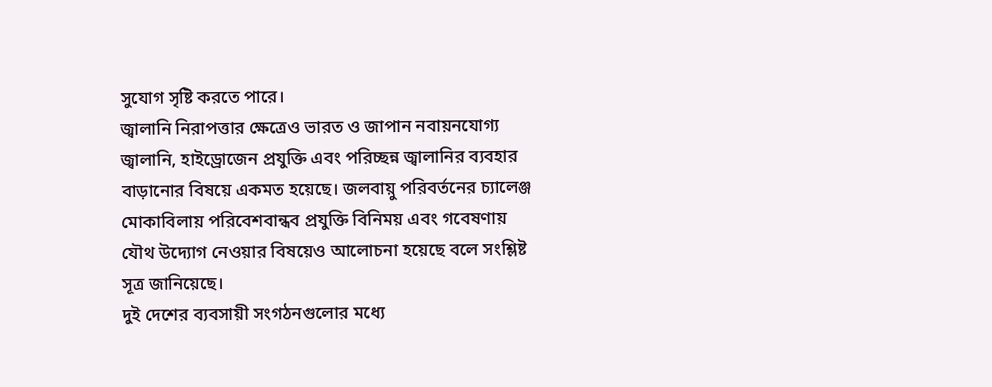সুযোগ সৃষ্টি করতে পারে।
জ্বালানি নিরাপত্তার ক্ষেত্রেও ভারত ও জাপান নবায়নযোগ্য জ্বালানি, হাইড্রোজেন প্রযুক্তি এবং পরিচ্ছন্ন জ্বালানির ব্যবহার বাড়ানোর বিষয়ে একমত হয়েছে। জলবায়ু পরিবর্তনের চ্যালেঞ্জ মোকাবিলায় পরিবেশবান্ধব প্রযুক্তি বিনিময় এবং গবেষণায় যৌথ উদ্যোগ নেওয়ার বিষয়েও আলোচনা হয়েছে বলে সংশ্লিষ্ট সূত্র জানিয়েছে।
দুই দেশের ব্যবসায়ী সংগঠনগুলোর মধ্যে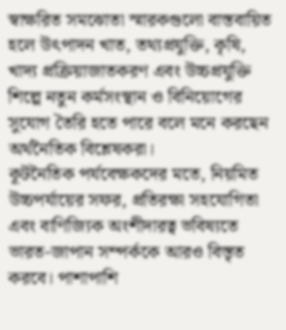স্বাক্ষরিত সমঝোতা স্মারকগুলো বাস্তবায়িত হলে উৎপাদন খাত, তথ্যপ্রযুক্তি, কৃষি, খাদ্য প্রক্রিয়াজাতকরণ এবং উচ্চপ্রযুক্তি শিল্পে নতুন কর্মসংস্থান ও বিনিয়োগের সুযোগ তৈরি হতে পারে বলে মনে করছেন অর্থনৈতিক বিশ্লেষকরা।
কূটনৈতিক পর্যবেক্ষকদের মতে, নিয়মিত উচ্চপর্যায়ের সফর, প্রতিরক্ষা সহযোগিতা এবং বাণিজ্যিক অংশীদারত্ব ভবিষ্যতে ভারত-জাপান সম্পর্ককে আরও বিস্তৃত করবে। পাশাপাশি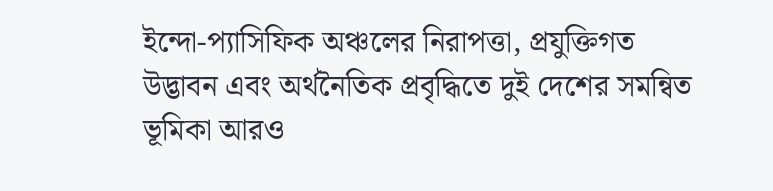ইন্দো-প্যাসিফিক অঞ্চলের নিরাপত্তা, প্রযুক্তিগত উদ্ভাবন এবং অর্থনৈতিক প্রবৃদ্ধিতে দুই দেশের সমন্বিত ভূমিকা আরও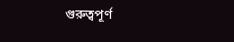গুরুত্বপূর্ণ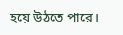হয়ে উঠতে পারে।